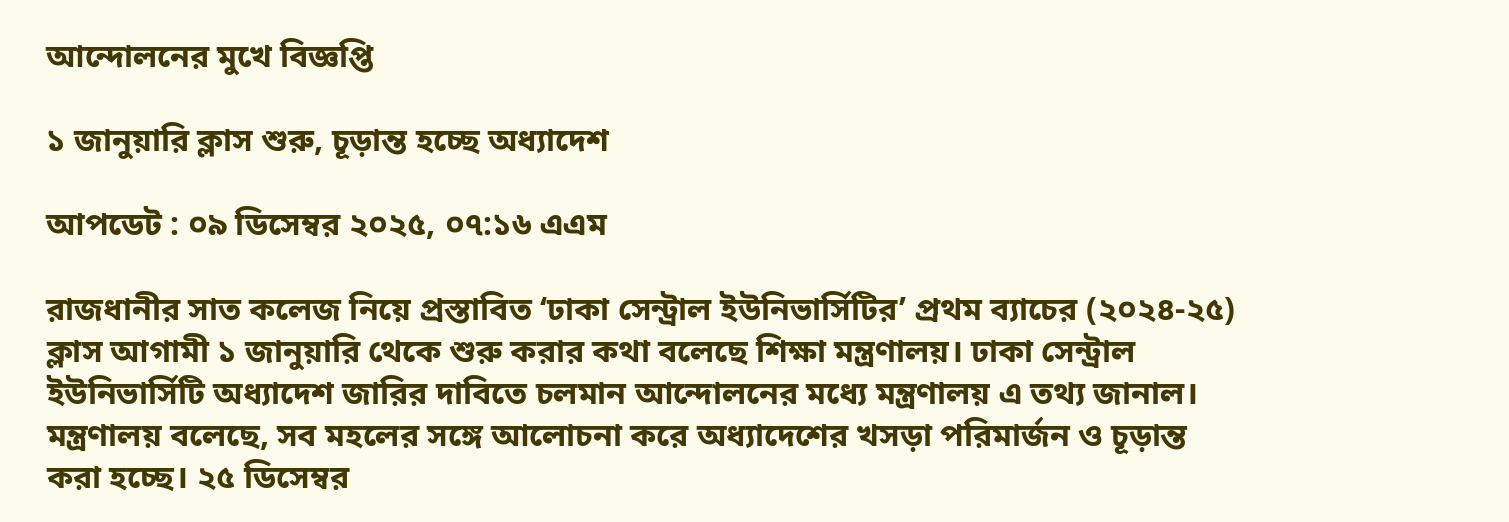আন্দোলনের মুখে বিজ্ঞপ্তি

১ জানুয়ারি ক্লাস শুরু, চূড়ান্ত হচ্ছে অধ্যাদেশ

আপডেট : ০৯ ডিসেম্বর ২০২৫, ০৭:১৬ এএম

রাজধানীর সাত কলেজ নিয়ে প্রস্তাবিত ‘ঢাকা সেন্ট্রাল ইউনিভার্সিটির’ প্রথম ব্যাচের (২০২৪-২৫) ক্লাস আগামী ১ জানুয়ারি থেকে শুরু করার কথা বলেছে শিক্ষা মন্ত্রণালয়। ঢাকা সেন্ট্রাল ইউনিভার্সিটি অধ্যাদেশ জারির দাবিতে চলমান আন্দোলনের মধ্যে মন্ত্রণালয় এ তথ্য জানাল। মন্ত্রণালয় বলেছে, সব মহলের সঙ্গে আলোচনা করে অধ্যাদেশের খসড়া পরিমার্জন ও চূড়ান্ত করা হচ্ছে। ২৫ ডিসেম্বর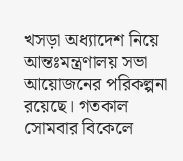খসড়া অধ্যাদেশ নিয়ে আন্তঃমন্ত্রণালয় সভা আয়োজনের পরিকল্পনা রয়েছে। গতকাল সোমবার বিকেলে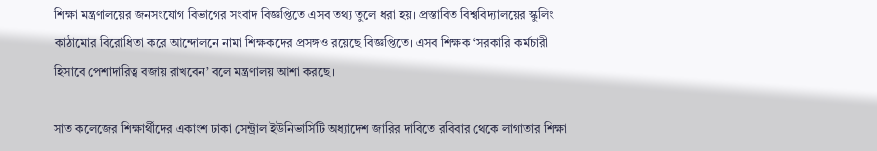শিক্ষা মন্ত্রণালয়ের জনসংযোগ বিভাগের সংবাদ বিজ্ঞপ্তিতে এসব তথ্য তুলে ধরা হয়। প্রস্তাবিত বিশ্ববিদ্যালয়ের স্কুলিং কাঠামোর বিরোধিতা করে আন্দোলনে নামা শিক্ষকদের প্রসঙ্গও রয়েছে বিজ্ঞপ্তিতে। এসব শিক্ষক ‘সরকারি কর্মচারী হিসাবে পেশাদারিত্ব বজায় রাখবেন’ বলে মন্ত্রণালয় আশা করছে।

সাত কলেজের শিক্ষার্থীদের একাংশ ঢাকা সেন্ট্রাল ইউনিভার্সিটি অধ্যাদেশ জারির দাবিতে রবিবার থেকে লাগাতার শিক্ষা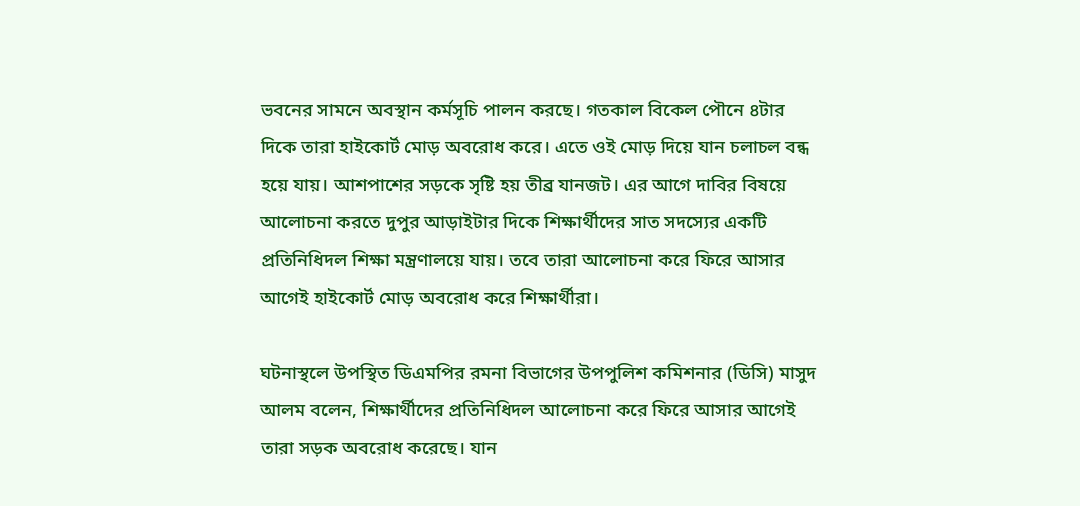ভবনের সামনে অবস্থান কর্মসূচি পালন করছে। গতকাল বিকেল পৌনে ৪টার দিকে তারা হাইকোর্ট মোড় অবরোধ করে। এতে ওই মোড় দিয়ে যান চলাচল বন্ধ হয়ে যায়। আশপাশের সড়কে সৃষ্টি হয় তীব্র যানজট। এর আগে দাবির বিষয়ে আলোচনা করতে দুপুর আড়াইটার দিকে শিক্ষার্থীদের সাত সদস্যের একটি প্রতিনিধিদল শিক্ষা মন্ত্রণালয়ে যায়। তবে তারা আলোচনা করে ফিরে আসার আগেই হাইকোর্ট মোড় অবরোধ করে শিক্ষার্থীরা।

ঘটনাস্থলে উপস্থিত ডিএমপির রমনা বিভাগের উপপুলিশ কমিশনার (ডিসি) মাসুদ আলম বলেন, শিক্ষার্থীদের প্রতিনিধিদল আলোচনা করে ফিরে আসার আগেই তারা সড়ক অবরোধ করেছে। যান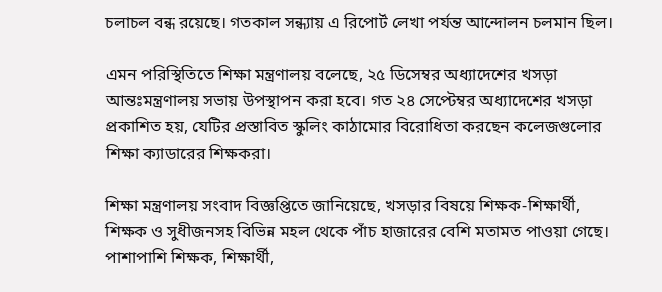চলাচল বন্ধ রয়েছে। গতকাল সন্ধ্যায় এ রিপোর্ট লেখা পর্যন্ত আন্দোলন চলমান ছিল।

এমন পরিস্থিতিতে শিক্ষা মন্ত্রণালয় বলেছে, ২৫ ডিসেম্বর অধ্যাদেশের খসড়া আন্তঃমন্ত্রণালয় সভায় উপস্থাপন করা হবে। গত ২৪ সেপ্টেম্বর অধ্যাদেশের খসড়া প্রকাশিত হয়, যেটির প্রস্তাবিত স্কুলিং কাঠামোর বিরোধিতা করছেন কলেজগুলোর শিক্ষা ক্যাডারের শিক্ষকরা।

শিক্ষা মন্ত্রণালয় সংবাদ বিজ্ঞপ্তিতে জানিয়েছে, খসড়ার বিষয়ে শিক্ষক-শিক্ষার্থী, শিক্ষক ও সুধীজনসহ বিভিন্ন মহল থেকে পাঁচ হাজারের বেশি মতামত পাওয়া গেছে। পাশাপাশি শিক্ষক, শিক্ষার্থী,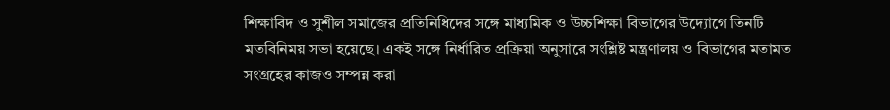শিক্ষাবিদ ও সুশীল সমাজের প্রতিনিধিদের সঙ্গে মাধ্যমিক ও উচ্চশিক্ষা বিভাগের উদ্যোগে তিনটি মতবিনিময় সভা হয়েছে। একই সঙ্গে নির্ধারিত প্রক্রিয়া অনুসারে সংশ্লিষ্ট মন্ত্রণালয় ও বিভাগের মতামত সংগ্রহের কাজও সম্পন্ন করা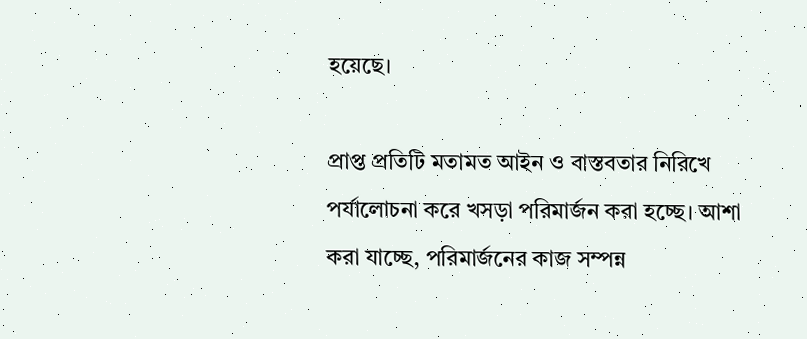হয়েছে।

প্রাপ্ত প্রতিটি মতামত আইন ও বাস্তবতার নিরিখে পর্যালোচনা করে খসড়া পরিমার্জন করা হচ্ছে। আশা করা যাচ্ছে, পরিমার্জনের কাজ সম্পন্ন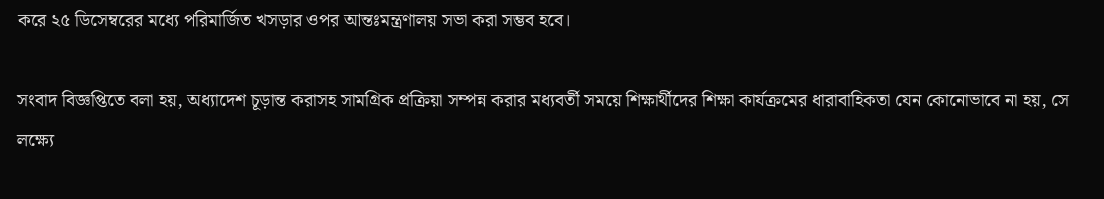করে ২৫ ডিসেম্বরের মধ্যে পরিমার্জিত খসড়ার ওপর আন্তঃমন্ত্রণালয় সভা করা সম্ভব হবে।

সংবাদ বিজ্ঞপ্তিতে বলা হয়, অধ্যাদেশ চূড়ান্ত করাসহ সামগ্রিক প্রক্রিয়া সম্পন্ন করার মধ্যবর্তী সময়ে শিক্ষার্থীদের শিক্ষা কার্যক্রমের ধারাবাহিকতা যেন কোনোভাবে না হয়, সে লক্ষ্যে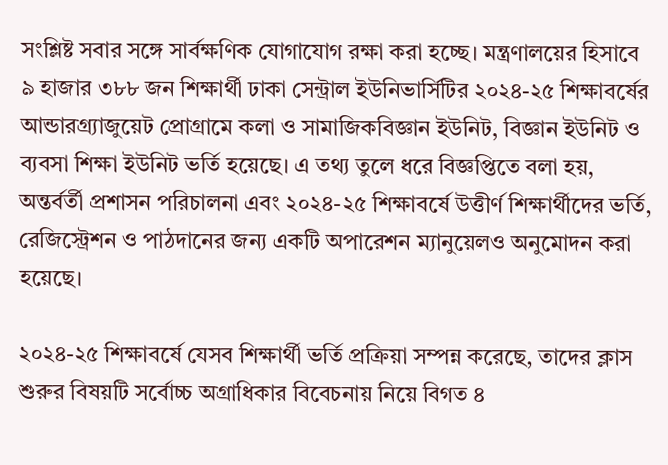সংশ্লিষ্ট সবার সঙ্গে সার্বক্ষণিক যোগাযোগ রক্ষা করা হচ্ছে। মন্ত্রণালয়ের হিসাবে ৯ হাজার ৩৮৮ জন শিক্ষার্থী ঢাকা সেন্ট্রাল ইউনিভার্সিটির ২০২৪-২৫ শিক্ষাবর্ষের আন্ডারগ্র্যাজুয়েট প্রোগ্রামে কলা ও সামাজিকবিজ্ঞান ইউনিট, বিজ্ঞান ইউনিট ও ব্যবসা শিক্ষা ইউনিট ভর্তি হয়েছে। এ তথ্য তুলে ধরে বিজ্ঞপ্তিতে বলা হয়, অন্তর্বর্তী প্রশাসন পরিচালনা এবং ২০২৪-২৫ শিক্ষাবর্ষে উত্তীর্ণ শিক্ষার্থীদের ভর্তি, রেজিস্ট্রেশন ও পাঠদানের জন্য একটি অপারেশন ম্যানুয়েলও অনুমোদন করা হয়েছে।

২০২৪-২৫ শিক্ষাবর্ষে যেসব শিক্ষার্থী ভর্তি প্রক্রিয়া সম্পন্ন করেছে, তাদের ক্লাস শুরুর বিষয়টি সর্বোচ্চ অগ্রাধিকার বিবেচনায় নিয়ে বিগত ৪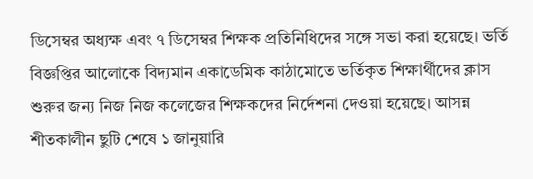ডিসেম্বর অধ্যক্ষ এবং ৭ ডিসেম্বর শিক্ষক প্রতিনিধিদের সঙ্গে সভা করা হয়েছে। ভর্তি বিজ্ঞপ্তির আলোকে বিদ্যমান একাডেমিক কাঠামোতে ভর্তিকৃত শিক্ষার্থীদের ক্লাস শুরুর জন্য নিজ নিজ কলেজের শিক্ষকদের নির্দেশনা দেওয়া হয়েছে। আসন্ন শীতকালীন ছুটি শেষে ১ জানুয়ারি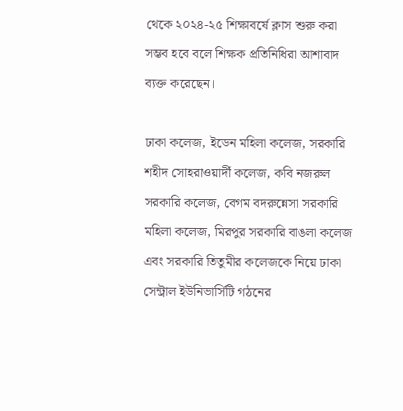থেকে ২০২৪-২৫ শিক্ষাবর্ষে ক্লাস শুরু করা সম্ভব হবে বলে শিক্ষক প্রতিনিধিরা আশাবাদ ব্যক্ত করেছেন।

ঢাকা কলেজ, ইডেন মহিলা কলেজ, সরকারি শহীদ সোহরাওয়ার্দী কলেজ, কবি নজরুল সরকারি কলেজ, বেগম বদরুন্নেসা সরকারি মহিলা কলেজ, মিরপুর সরকারি বাঙলা কলেজ এবং সরকারি তিতুমীর কলেজকে নিয়ে ঢাকা সেন্ট্রাল ইউনিভার্সিটি গঠনের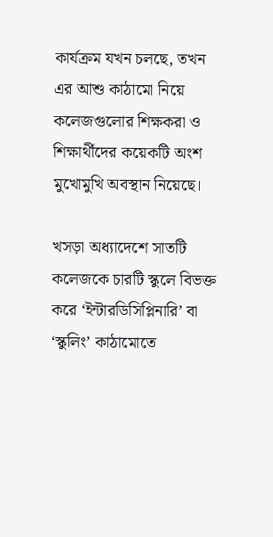কার্যক্রম যখন চলছে, তখন এর আশু কাঠামো নিয়ে কলেজগুলোর শিক্ষকরা ও শিক্ষার্থীদের কয়েকটি অংশ মুখোমুখি অবস্থান নিয়েছে।

খসড়া অধ্যাদেশে সাতটি কলেজকে চারটি স্কুলে বিভক্ত করে ‘ইন্টারডিসিপ্লিনারি’ বা ‘স্কুলিং’ কাঠামোতে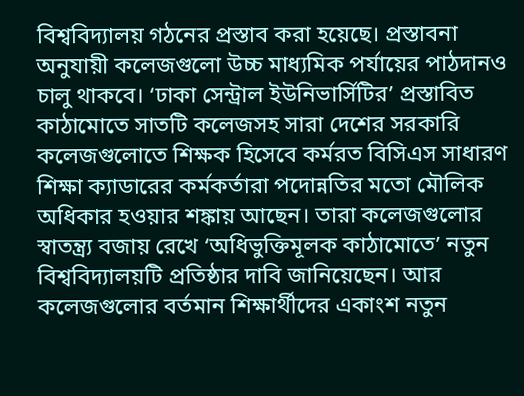বিশ্ববিদ্যালয় গঠনের প্রস্তাব করা হয়েছে। প্রস্তাবনা অনুযায়ী কলেজগুলো উচ্চ মাধ্যমিক পর্যায়ের পাঠদানও চালু থাকবে। ‘ঢাকা সেন্ট্রাল ইউনিভার্সিটির’ প্রস্তাবিত কাঠামোতে সাতটি কলেজসহ সারা দেশের সরকারি কলেজগুলোতে শিক্ষক হিসেবে কর্মরত বিসিএস সাধারণ শিক্ষা ক্যাডারের কর্মকর্তারা পদোন্নতির মতো মৌলিক অধিকার হওয়ার শঙ্কায় আছেন। তারা কলেজগুলোর স্বাতন্ত্র্য বজায় রেখে ‘অধিভুক্তিমূলক কাঠামোতে’ নতুন বিশ্ববিদ্যালয়টি প্রতিষ্ঠার দাবি জানিয়েছেন। আর কলেজগুলোর বর্তমান শিক্ষার্থীদের একাংশ নতুন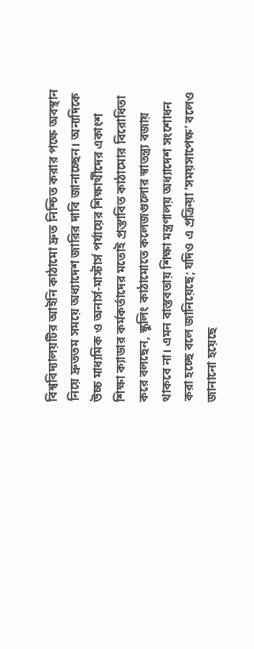বিশ্ববিদ্যালয়টির আইনি কাঠামো দ্রুত নিশ্চিত করার পক্ষে অবস্থান নিয়ে দ্রুততম সময়ে অধ্যাদেশ জারির দাবি জানাচ্ছেন। অন্যদিকে উচ্চ মাধ্যমিক ও অনার্স-মাস্টার্স পর্যায়ের শিক্ষার্থীদের একাংশ শিক্ষা ক্যাডার কর্মকর্তাদের মতোই প্রস্তাবিত কাঠামোর বিরোধিতা করে বলছেন, স্কুলিং কাঠামোতে কলেজগুলোর স্বাতন্ত্র্য বজায় থাকবে না। এমন বাস্তবতায় শিক্ষা মন্ত্রণালয় অধ্যাদেশ সংশোধন করা হচ্ছে বলে জানিয়েছে; যদিও এ প্রক্রিয়া ‘সময়সাপেক্ষ’ বলেও জানানো হয়েছে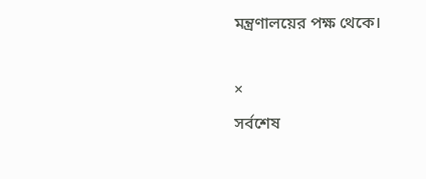মন্ত্রণালয়ের পক্ষ থেকে।

×
সর্বশেষ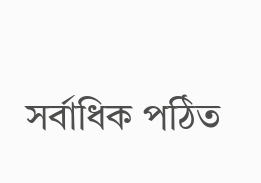সর্বাধিক পঠিত